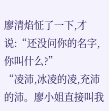廖清焰怔了一下,才说:“还没问你的名字,你叫什么?”
“凌沛,冰凌的凌,充沛的沛。廖小姐直接叫我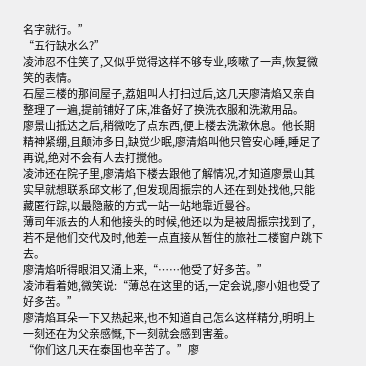名字就行。”
“五行缺水么?”
凌沛忍不住笑了,又似乎觉得这样不够专业,咳嗽了一声,恢复微笑的表情。
石屋三楼的那间屋子,荔姐叫人打扫过后,这几天廖清焰又亲自整理了一遍,提前铺好了床,准备好了换洗衣服和洗漱用品。
廖景山抵达之后,稍微吃了点东西,便上楼去洗漱休息。他长期精神紧绷,且颠沛多日,缺觉少眠,廖清焰叫他只管安心睡,睡足了再说,绝对不会有人去打搅他。
凌沛还在院子里,廖清焰下楼去跟他了解情况,才知道廖景山其实早就想联系邱文彬了,但发现周振宗的人还在到处找他,只能藏匿行踪,以最隐蔽的方式一站一站地靠近曼谷。
薄司年派去的人和他接头的时候,他还以为是被周振宗找到了,若不是他们交代及时,他差一点直接从暂住的旅社二楼窗户跳下去。
廖清焰听得眼泪又涌上来,“……他受了好多苦。”
凌沛看着她,微笑说:“薄总在这里的话,一定会说,廖小姐也受了好多苦。”
廖清焰耳朵一下又热起来,也不知道自己怎么这样精分,明明上一刻还在为父亲感慨,下一刻就会感到害羞。
“你们这几天在泰国也辛苦了。”廖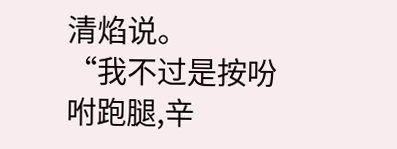清焰说。
“我不过是按吩咐跑腿,辛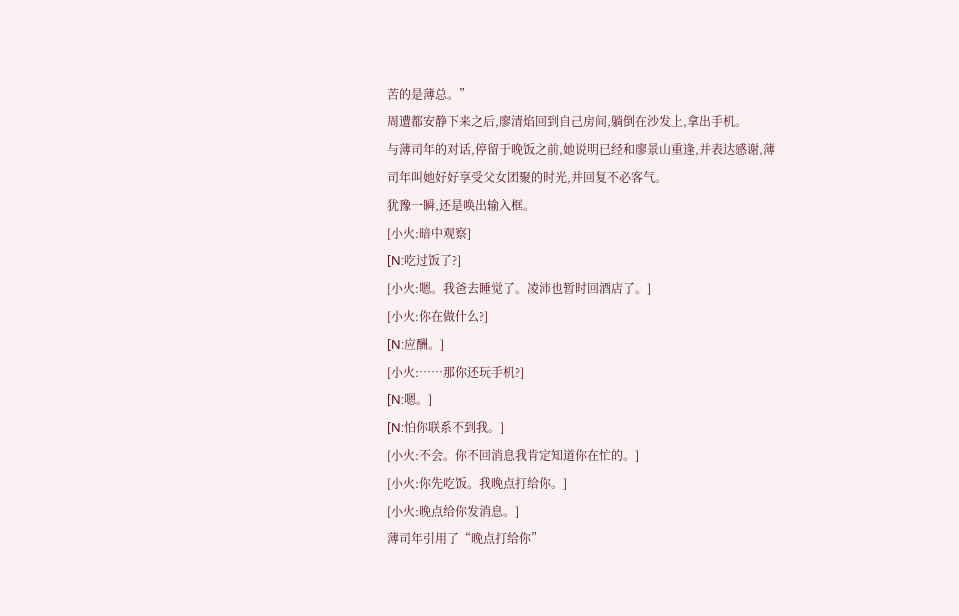苦的是薄总。”
周遭都安静下来之后,廖清焰回到自己房间,躺倒在沙发上,拿出手机。
与薄司年的对话,停留于晚饭之前,她说明已经和廖景山重逢,并表达感谢,薄司年叫她好好享受父女团聚的时光,并回复不必客气。
犹豫一瞬,还是唤出输入框。
[小火:暗中观察]
[N:吃过饭了?]
[小火:嗯。我爸去睡觉了。凌沛也暂时回酒店了。]
[小火:你在做什么?]
[N:应酬。]
[小火:……那你还玩手机?]
[N:嗯。]
[N:怕你联系不到我。]
[小火:不会。你不回消息我肯定知道你在忙的。]
[小火:你先吃饭。我晚点打给你。]
[小火:晚点给你发消息。]
薄司年引用了“晚点打给你”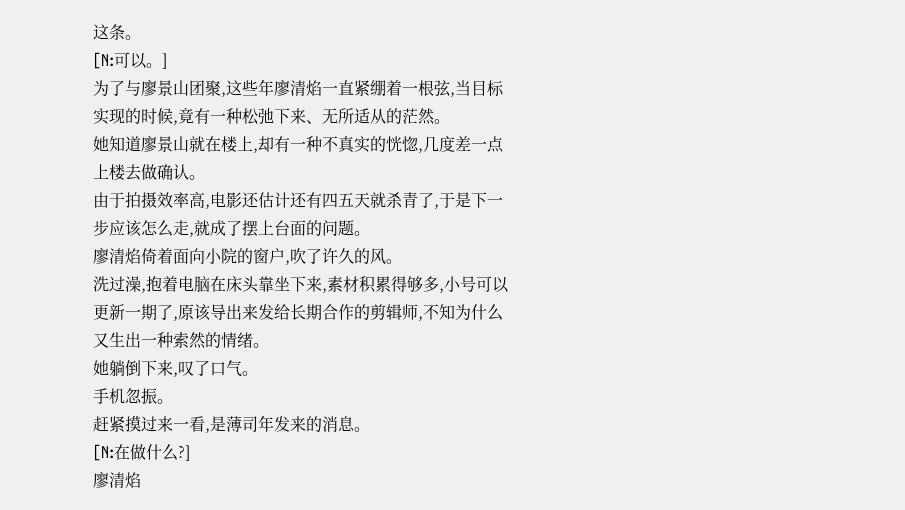这条。
[N:可以。]
为了与廖景山团聚,这些年廖清焰一直紧绷着一根弦,当目标实现的时候,竟有一种松弛下来、无所适从的茫然。
她知道廖景山就在楼上,却有一种不真实的恍惚,几度差一点上楼去做确认。
由于拍摄效率高,电影还估计还有四五天就杀青了,于是下一步应该怎么走,就成了摆上台面的问题。
廖清焰倚着面向小院的窗户,吹了许久的风。
洗过澡,抱着电脑在床头靠坐下来,素材积累得够多,小号可以更新一期了,原该导出来发给长期合作的剪辑师,不知为什么又生出一种索然的情绪。
她躺倒下来,叹了口气。
手机忽振。
赶紧摸过来一看,是薄司年发来的消息。
[N:在做什么?]
廖清焰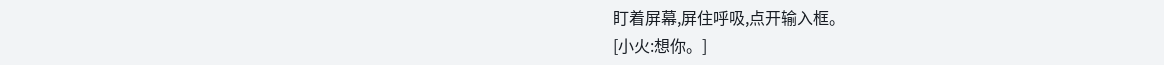盯着屏幕,屏住呼吸,点开输入框。
[小火:想你。]